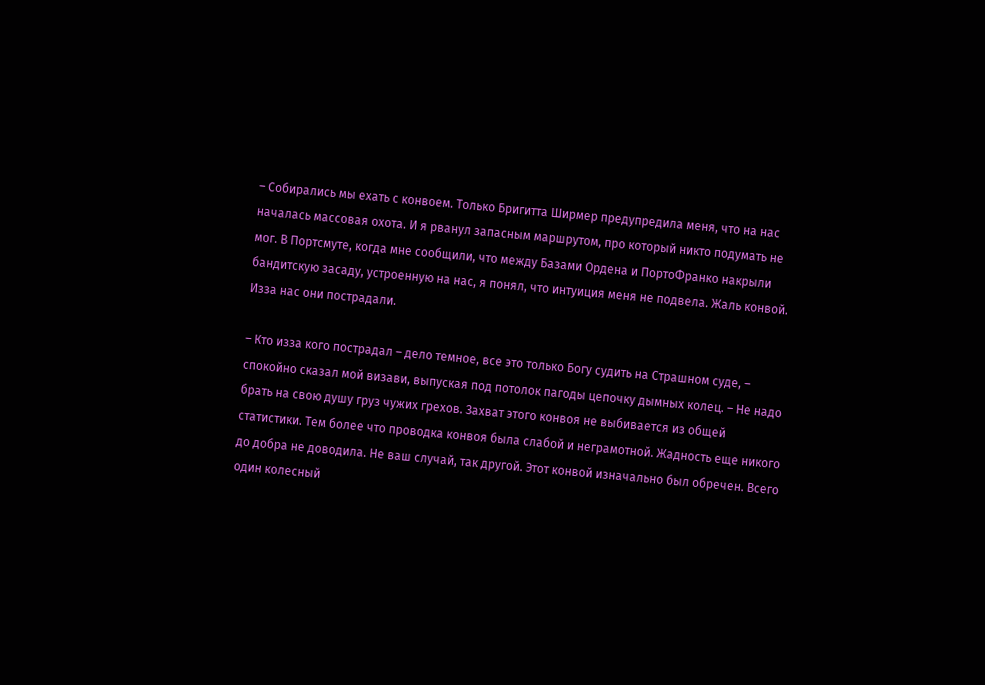– Собирались мы ехать с конвоем. Только Бригитта Ширмер предупредила меня, что на нас началась массовая охота. И я рванул запасным маршрутом, про который никто подумать не мог. В Портсмуте, когда мне сообщили, что между Базами Ордена и ПортоФранко накрыли бандитскую засаду, устроенную на нас, я понял, что интуиция меня не подвела. Жаль конвой. Изза нас они пострадали.

– Кто изза кого пострадал – дело темное, все это только Богу судить на Страшном суде, – спокойно сказал мой визави, выпуская под потолок пагоды цепочку дымных колец. – Не надо брать на свою душу груз чужих грехов. Захват этого конвоя не выбивается из общей статистики. Тем более что проводка конвоя была слабой и неграмотной. Жадность еще никого до добра не доводила. Не ваш случай, так другой. Этот конвой изначально был обречен. Всего один колесный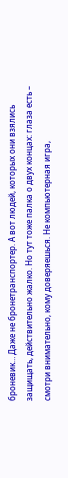броневик… Даже не бронетранспортер. А вот людей, которых они взялись защищать, действительно жалко. Но тут тоже палка о двух концах: глаза есть – смотри внимательно, кому доверяешься. Не компьютерная игра,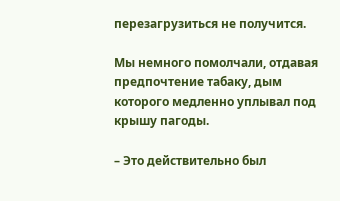перезагрузиться не получится.

Мы немного помолчали, отдавая предпочтение табаку, дым которого медленно уплывал под крышу пагоды.

– Это действительно был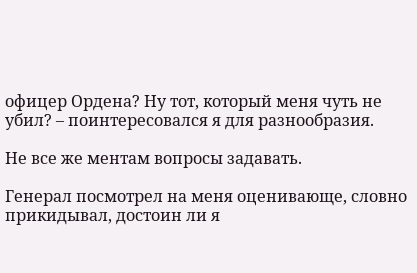офицер Ордена? Ну тот, который меня чуть не убил? – поинтересовался я для разнообразия.

Не все же ментам вопросы задавать.

Генерал посмотрел на меня оценивающе, словно прикидывал, достоин ли я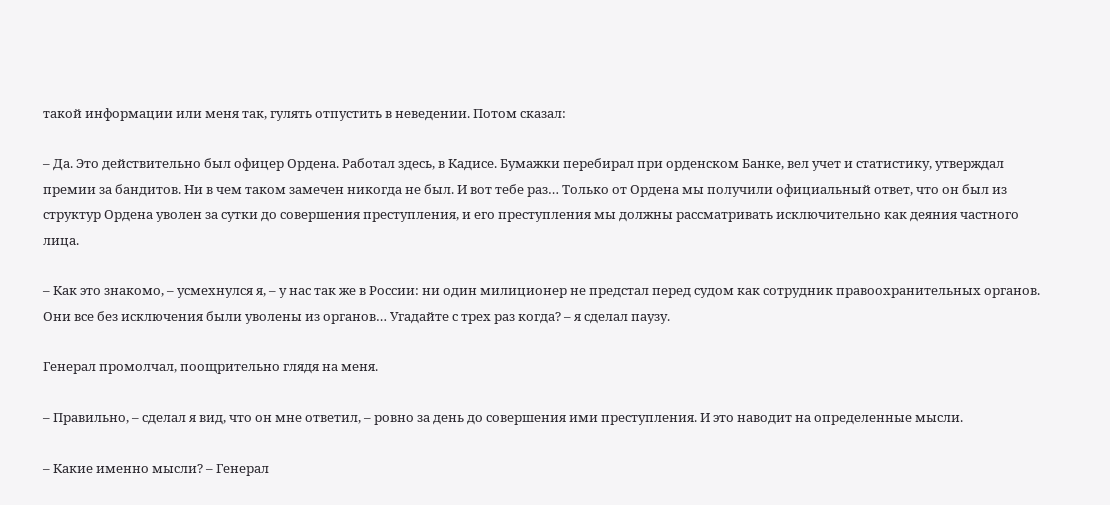такой информации или меня так, гулять отпустить в неведении. Потом сказал:

– Да. Это действительно был офицер Ордена. Работал здесь, в Кадисе. Бумажки перебирал при орденском Банке, вел учет и статистику, утверждал премии за бандитов. Ни в чем таком замечен никогда не был. И вот тебе раз… Только от Ордена мы получили официальный ответ, что он был из структур Ордена уволен за сутки до совершения преступления, и его преступления мы должны рассматривать исключительно как деяния частного лица.

– Как это знакомо, – усмехнулся я, – у нас так же в России: ни один милиционер не предстал перед судом как сотрудник правоохранительных органов. Они все без исключения были уволены из органов… Угадайте с трех раз когда? – я сделал паузу.

Генерал промолчал, поощрительно глядя на меня.

– Правильно, – сделал я вид, что он мне ответил, – ровно за день до совершения ими преступления. И это наводит на определенные мысли.

– Какие именно мысли? – Генерал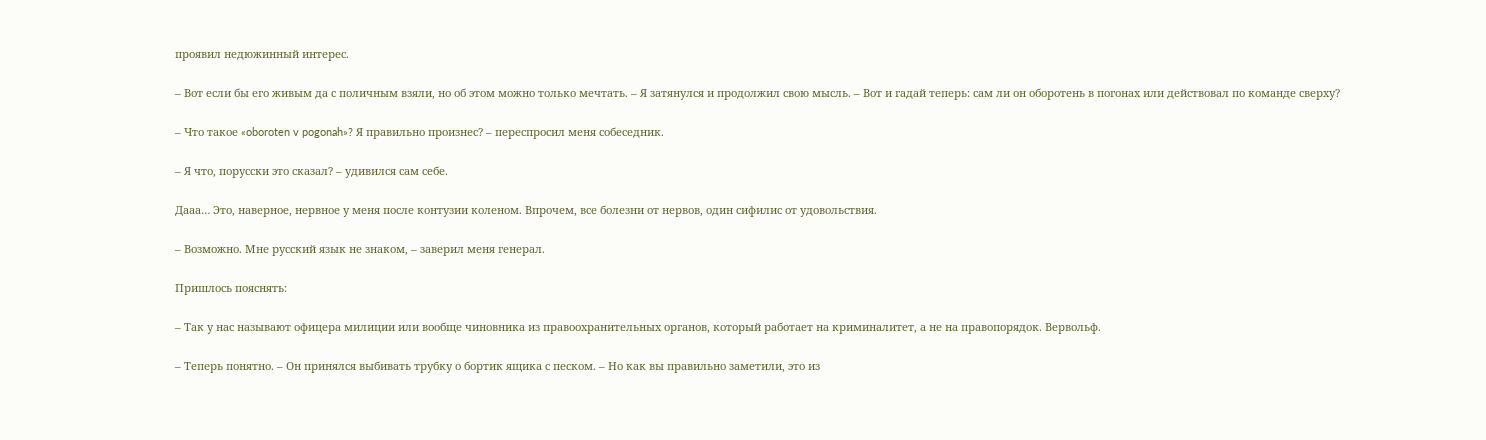проявил недюжинный интерес.

– Вот если бы его живым да с поличным взяли, но об этом можно только мечтать. – Я затянулся и продолжил свою мысль. – Вот и гадай теперь: сам ли он оборотень в погонах или действовал по команде сверху?

– Что такое «oboroten v pogonah»? Я правильно произнес? – переспросил меня собеседник.

– Я что, порусски это сказал? – удивился сам себе.

Дааа… Это, наверное, нервное у меня после контузии коленом. Впрочем, все болезни от нервов, один сифилис от удовольствия.

– Возможно. Мне русский язык не знаком, – заверил меня генерал.

Пришлось пояснять:

– Так у нас называют офицера милиции или вообще чиновника из правоохранительных органов, который работает на криминалитет, а не на правопорядок. Вервольф.

– Теперь понятно. – Он принялся выбивать трубку о бортик ящика с песком. – Но как вы правильно заметили, это из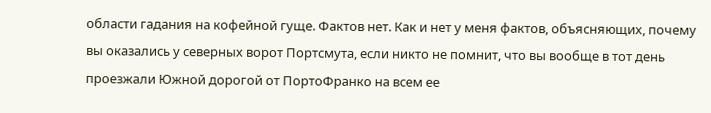области гадания на кофейной гуще. Фактов нет. Как и нет у меня фактов, объясняющих, почему вы оказались у северных ворот Портсмута, если никто не помнит, что вы вообще в тот день проезжали Южной дорогой от ПортоФранко на всем ее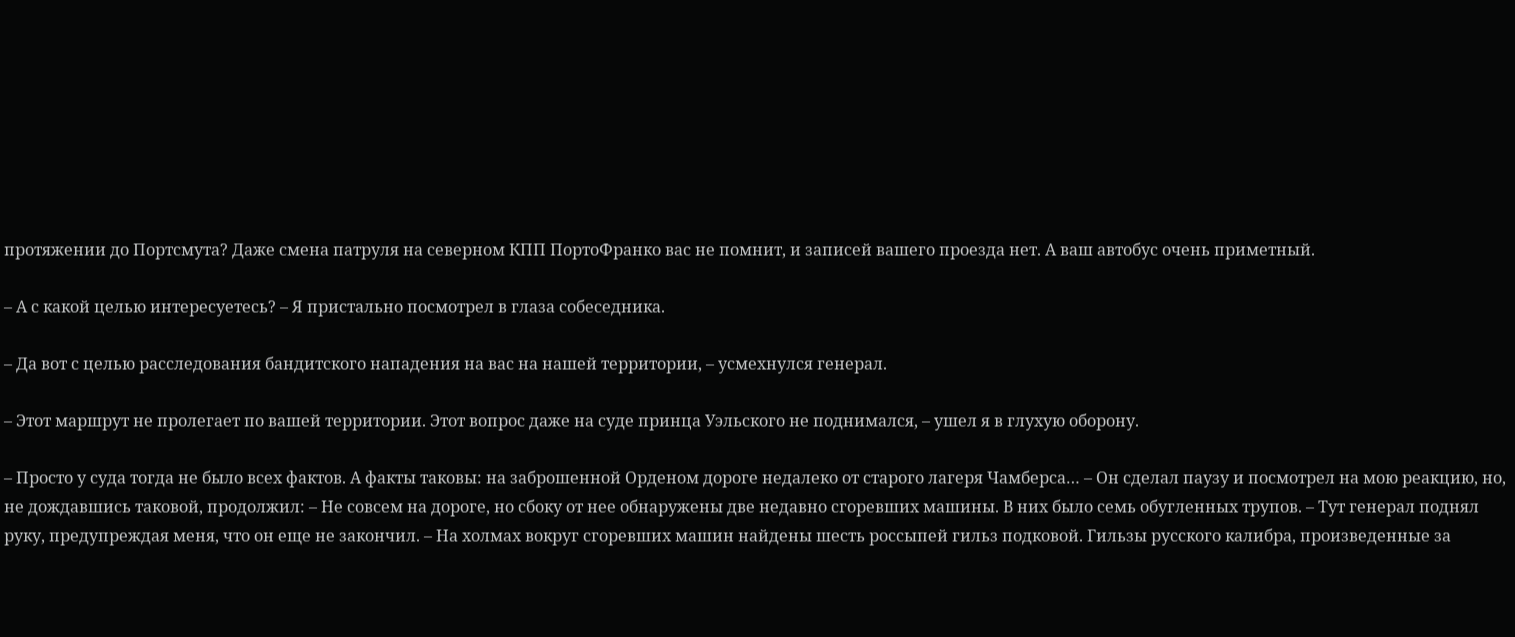протяжении до Портсмута? Даже смена патруля на северном КПП ПортоФранко вас не помнит, и записей вашего проезда нет. А ваш автобус очень приметный.

– А с какой целью интересуетесь? – Я пристально посмотрел в глаза собеседника.

– Да вот с целью расследования бандитского нападения на вас на нашей территории, – усмехнулся генерал.

– Этот маршрут не пролегает по вашей территории. Этот вопрос даже на суде принца Уэльского не поднимался, – ушел я в глухую оборону.

– Просто у суда тогда не было всех фактов. А факты таковы: на заброшенной Орденом дороге недалеко от старого лагеря Чамберса… – Он сделал паузу и посмотрел на мою реакцию, но, не дождавшись таковой, продолжил: – Не совсем на дороге, но сбоку от нее обнаружены две недавно сгоревших машины. В них было семь обугленных трупов. – Тут генерал поднял руку, предупреждая меня, что он еще не закончил. – На холмах вокруг сгоревших машин найдены шесть россыпей гильз подковой. Гильзы русского калибра, произведенные за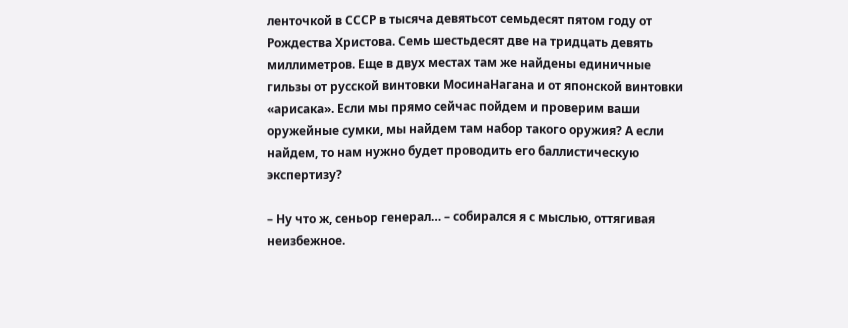ленточкой в СССР в тысяча девятьсот семьдесят пятом году от Рождества Христова. Семь шестьдесят две на тридцать девять миллиметров. Еще в двух местах там же найдены единичные гильзы от русской винтовки МосинаНагана и от японской винтовки «арисака». Если мы прямо сейчас пойдем и проверим ваши оружейные сумки, мы найдем там набор такого оружия? А если найдем, то нам нужно будет проводить его баллистическую экспертизу?

– Ну что ж, сеньор генерал… – собирался я с мыслью, оттягивая неизбежное.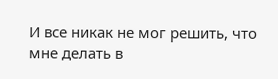И все никак не мог решить, что мне делать в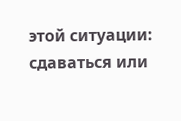этой ситуации: сдаваться или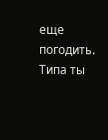еще погодить. Типа ты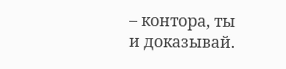– контора, ты и доказывай.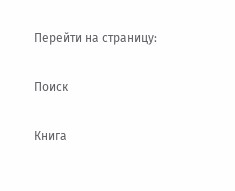Перейти на страницу:

Поиск

Книга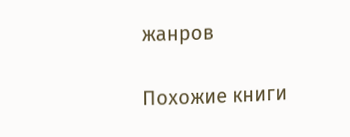жанров

Похожие книги